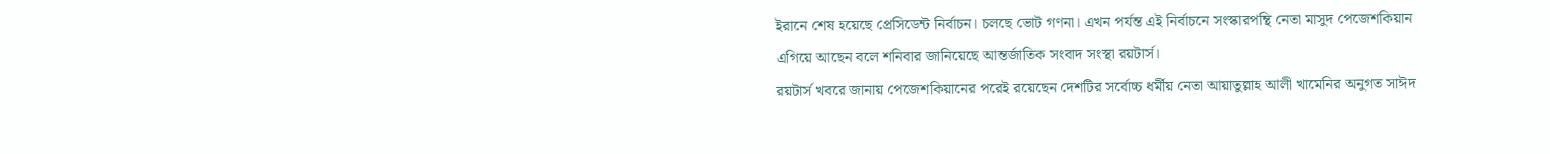ইরানে শেষ হয়েছে প্রেসিডেন্ট নির্বাচন। চলছে ভোট গণনা। এখন পর্যন্ত এই নির্বাচনে সংস্কারপন্থি নেতা মাসুদ পেজেশকিয়ান এগিয়ে আছেন বলে শনিবার জানিয়েছে আন্তর্জাতিক সংবাদ সংস্থা রয়টার্স।
রয়টার্স খবরে জানায় পেজেশকিয়ানের পরেই রয়েছেন দেশটির সর্বোচ্চ ধর্মীয় নেতা আয়াতুল্লাহ আলী খামেনির অনুগত সাঈদ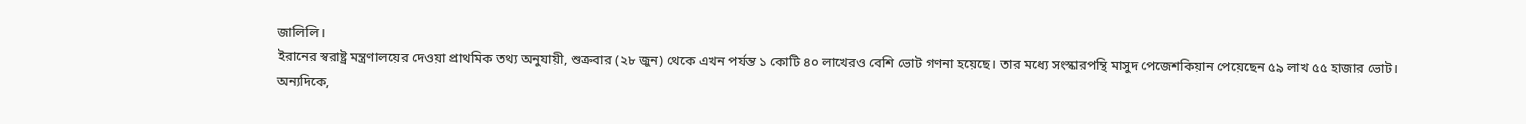জালিলি।
ইরানের স্বরাষ্ট্র মন্ত্রণালয়ের দেওয়া প্রাথমিক তথ্য অনুযায়ী, শুক্রবার (২৮ জুন) থেকে এখন পর্যন্ত ১ কোটি ৪০ লাখেরও বেশি ভোট গণনা হয়েছে। তার মধ্যে সংস্কারপন্থি মাসুদ পেজেশকিয়ান পেয়েছেন ৫৯ লাখ ৫৫ হাজার ভোট। অন্যদিকে,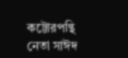কট্টোরপন্থি নেতা সাঈদ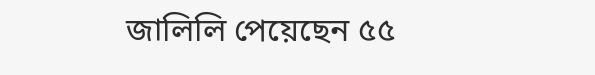জালিলি পেয়েছেন ৫৫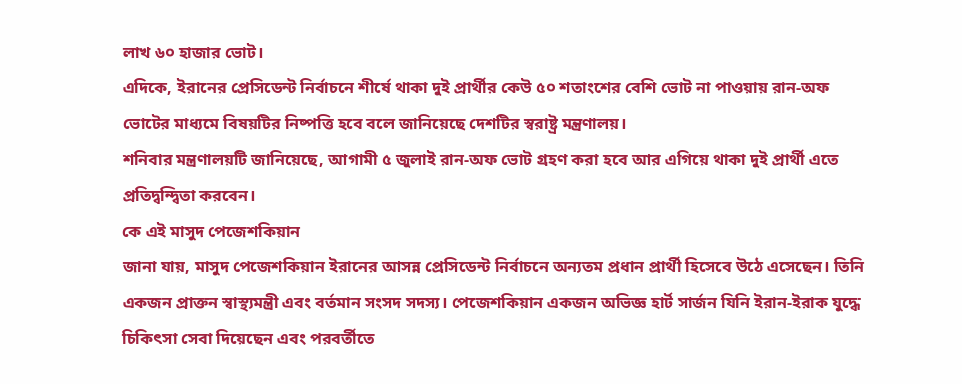লাখ ৬০ হাজার ভোট।
এদিকে, ইরানের প্রেসিডেন্ট নির্বাচনে শীর্ষে থাকা দুই প্রার্থীর কেউ ৫০ শতাংশের বেশি ভোট না পাওয়ায় রান-অফ ভোটের মাধ্যমে বিষয়টির নিষ্পত্তি হবে বলে জানিয়েছে দেশটির স্বরাষ্ট্র মন্ত্রণালয়।
শনিবার মন্ত্রণালয়টি জানিয়েছে, আগামী ৫ জুলাই রান-অফ ভোট গ্রহণ করা হবে আর এগিয়ে থাকা দুই প্রার্থী এতে প্রতিদ্বন্দ্বিতা করবেন।
কে এই মাসুদ পেজেশকিয়ান
জানা যায়, মাসুদ পেজেশকিয়ান ইরানের আসন্ন প্রেসিডেন্ট নির্বাচনে অন্যতম প্রধান প্রার্থী হিসেবে উঠে এসেছেন। তিনি একজন প্রাক্তন স্বাস্থ্যমন্ত্রী এবং বর্তমান সংসদ সদস্য। পেজেশকিয়ান একজন অভিজ্ঞ হার্ট সার্জন যিনি ইরান-ইরাক যুদ্ধে চিকিৎসা সেবা দিয়েছেন এবং পরবর্তীতে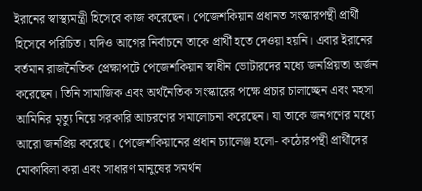ইরানের স্বাস্থ্যমন্ত্রী হিসেবে কাজ করেছেন। পেজেশকিয়ান প্রধানত সংস্কারপন্থী প্রার্থী হিসেবে পরিচিত। যদিও আগের নির্বাচনে তাকে প্রার্থী হতে দেওয়া হয়নি। এবার ইরানের বর্তমান রাজনৈতিক প্রেক্ষাপটে পেজেশকিয়ান স্বাধীন ভোটারদের মধ্যে জনপ্রিয়তা অর্জন করেছেন। তিনি সামাজিক এবং অর্থনৈতিক সংস্কারের পক্ষে প্রচার চালাচ্ছেন এবং মহসা আমিনির মৃত্যু নিয়ে সরকারি আচরণের সমালোচনা করেছেন। যা তাকে জনগণের মধ্যে আরো জনপ্রিয় করেছে। পেজেশকিয়ানের প্রধান চ্যালেঞ্জ হলো- কঠোরপন্থী প্রার্থীদের মোকাবিলা করা এবং সাধারণ মানুষের সমর্থন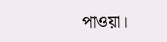পাওয়া।